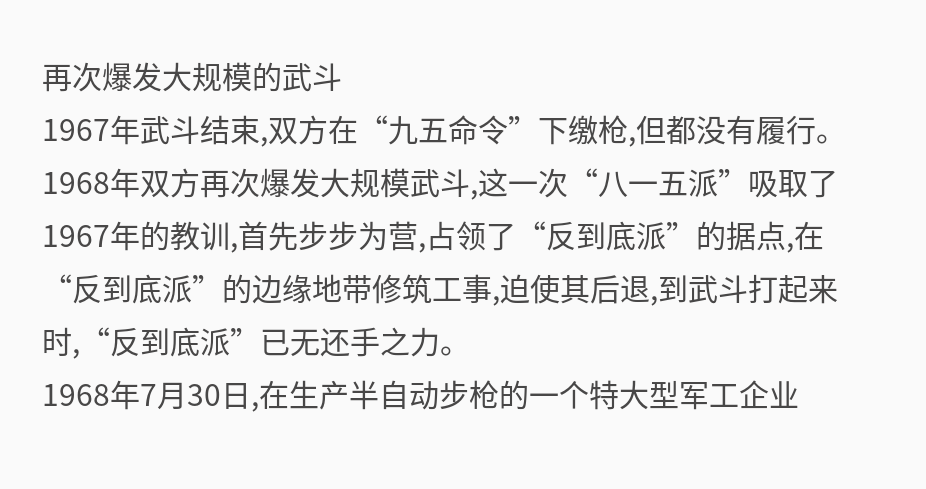再次爆发大规模的武斗
1967年武斗结束,双方在“九五命令”下缴枪,但都没有履行。
1968年双方再次爆发大规模武斗,这一次“八一五派”吸取了1967年的教训,首先步步为营,占领了“反到底派”的据点,在“反到底派”的边缘地带修筑工事,迫使其后退,到武斗打起来时,“反到底派”已无还手之力。
1968年7月30日,在生产半自动步枪的一个特大型军工企业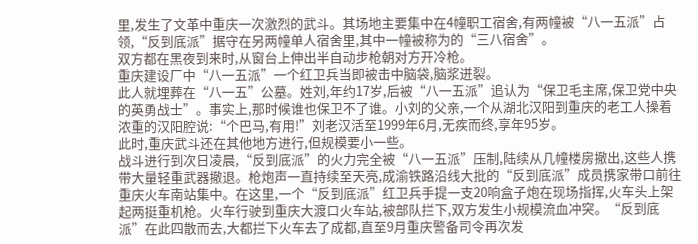里,发生了文革中重庆一次激烈的武斗。其场地主要集中在4幢职工宿舍,有两幢被“八一五派”占领,“反到底派”据守在另两幢单人宿舍里,其中一幢被称为的“三八宿舍”。
双方都在黑夜到来时,从窗台上伸出半自动步枪朝对方开冷枪。
重庆建设厂中“八一五派”一个红卫兵当即被击中脑袋,脑浆迸裂。
此人就埋葬在“八一五”公墓。姓刘,年约17岁,后被“八一五派”追认为“保卫毛主席,保卫党中央的英勇战士”。事实上,那时候谁也保卫不了谁。小刘的父亲,一个从湖北汉阳到重庆的老工人操着浓重的汉阳腔说:“个巴马,有用!”刘老汉活至1999年6月,无疾而终,享年95岁。
此时,重庆武斗还在其他地方进行,但规模要小一些。
战斗进行到次日凌晨,“反到底派”的火力完全被“八一五派”压制,陆续从几幢楼房撤出,这些人携带大量轻重武器撤退。枪炮声一直持续至天亮,成渝铁路沿线大批的“反到底派”成员携家带口前往重庆火车南站集中。在这里,一个“反到底派”红卫兵手提一支20响盒子炮在现场指挥,火车头上架起两挺重机枪。火车行驶到重庆大渡口火车站,被部队拦下,双方发生小规模流血冲突。“反到底派”在此四散而去,大都拦下火车去了成都,直至9月重庆警备司令再次发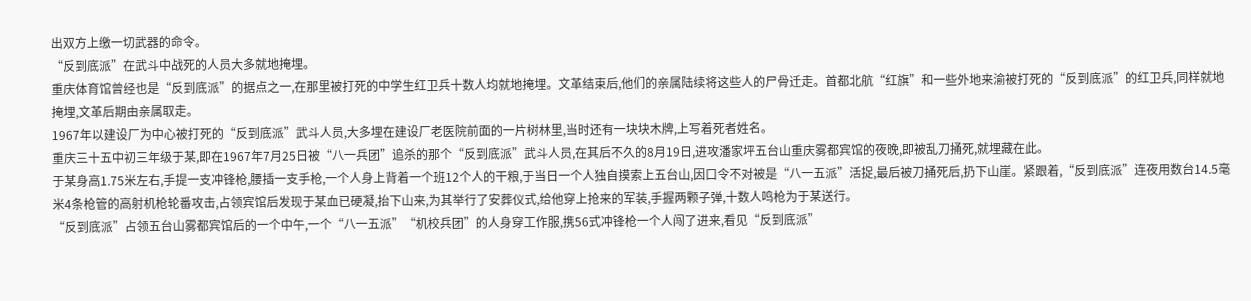出双方上缴一切武器的命令。
“反到底派”在武斗中战死的人员大多就地掩埋。
重庆体育馆曾经也是“反到底派”的据点之一,在那里被打死的中学生红卫兵十数人均就地掩埋。文革结束后,他们的亲属陆续将这些人的尸骨迁走。首都北航“红旗”和一些外地来渝被打死的“反到底派”的红卫兵,同样就地掩埋,文革后期由亲属取走。
1967年以建设厂为中心被打死的“反到底派”武斗人员,大多埋在建设厂老医院前面的一片树林里,当时还有一块块木牌,上写着死者姓名。
重庆三十五中初三年级于某,即在1967年7月25日被“八一兵团”追杀的那个“反到底派”武斗人员,在其后不久的8月19日,进攻潘家坪五台山重庆雾都宾馆的夜晚,即被乱刀捅死,就埋藏在此。
于某身高1.75米左右,手提一支冲锋枪,腰插一支手枪,一个人身上背着一个班12个人的干粮,于当日一个人独自摸索上五台山,因口令不对被是“八一五派”活捉,最后被刀捅死后,扔下山崖。紧跟着,“反到底派”连夜用数台14.5毫米4条枪管的高射机枪轮番攻击,占领宾馆后发现于某血已硬凝,抬下山来,为其举行了安葬仪式,给他穿上抢来的军装,手握两颗子弹,十数人鸣枪为于某送行。
“反到底派”占领五台山雾都宾馆后的一个中午,一个“八一五派”“机校兵团”的人身穿工作服,携56式冲锋枪一个人闯了进来,看见“反到底派”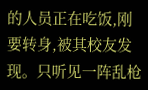的人员正在吃饭,刚要转身,被其校友发现。只听见一阵乱枪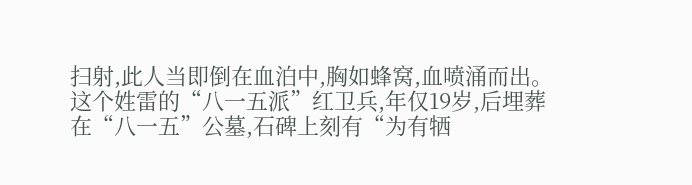扫射,此人当即倒在血泊中,胸如蜂窝,血喷涌而出。
这个姓雷的“八一五派”红卫兵,年仅19岁,后埋葬在“八一五”公墓,石碑上刻有“为有牺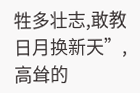牲多壮志,敢教日月换新天”,高耸的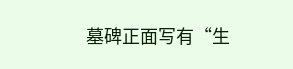墓碑正面写有“生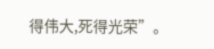得伟大,死得光荣”。